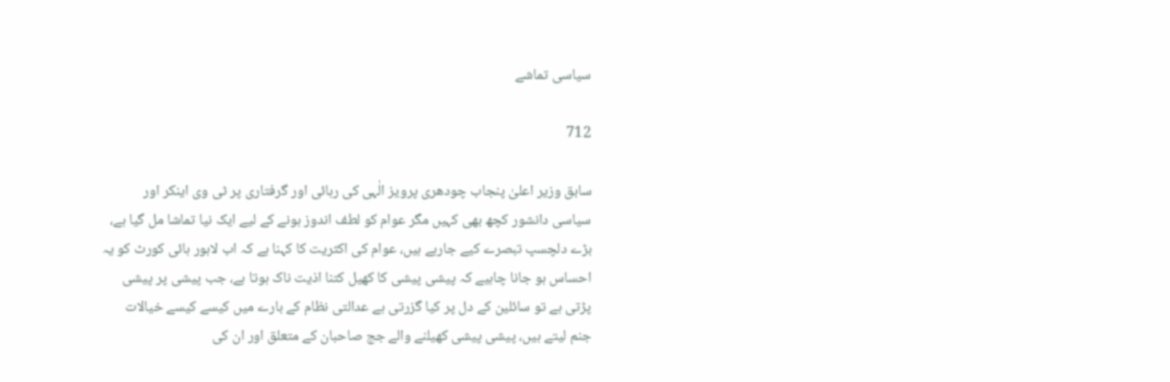سیاسی تماشے

712

سابق وزیر اعلیٰ پنجاب چودھری پرویز الٰہی کی رہائی اور گرفتاری پر ٹی وی اینکر اور سیاسی دانشور کچھ بھی کہیں مگر عوام کو لطف اندوز ہونے کے لیے ایک نیا تماشا مل گیا ہے، بڑے دلچسپ تبصرے کیے جارہے ہیں، عوام کی اکثریت کا کہنا ہے کہ اب لاہور ہائی کورٹ کو یہ احساس ہو جانا چاہیے کہ پیشی پیشی کا کھیل کتنا اذیت ناک ہوتا ہے، جب پیشی پر پیشی پڑتی ہے تو سائلین کے دل پر کیا گزرتی ہے عدالتی نظام کے بارے میں کیسے کیسے خیالات جنم لیتے ہیں، پیشی پیشی کھیلنے والے جج صاحبان کے متعلق اور ان کی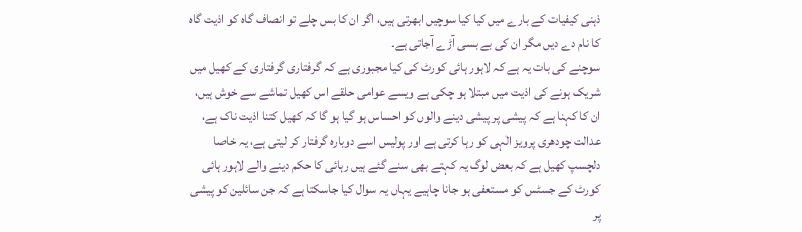ذہنی کیفیات کے بارے میں کیا کیا سوچیں ابھرتی ہیں، اگر ان کا بس چلے تو انصاف گاہ کو اذیت گاہ کا نام دے دیں مگر ان کی بے بسی آڑے آجاتی ہے۔
سوچنے کی بات یہ ہے کہ لاہور ہائی کورٹ کی کیا مجبوری ہے کہ گرفتاری گرفتاری کے کھیل میں شریک ہونے کی اذیت میں مبتلا ہو چکی ہے ویسے عوامی حلقے اس کھیل تماشے سے خوش ہیں، ان کا کہنا ہے کہ پیشی پر پیشی دینے والوں کو احساس ہو گیا ہو گا کہ کھیل کتنا اذیت ناک ہے، عدالت چودھری پرویز الٰہی کو رہا کرتی ہے اور پولیس اسے دوبارہ گرفتار کر لیتی ہے، یہ خاصا دلچسپ کھیل ہے کہ بعض لوگ یہ کہتے بھی سنے گئے ہیں رہائی کا حکم دینے والے لاہور ہائی کورٹ کے جسٹس کو مستعفی ہو جانا چاہیے یہاں یہ سوال کیا جاسکتا ہے کہ جن سائلین کو پیشی پر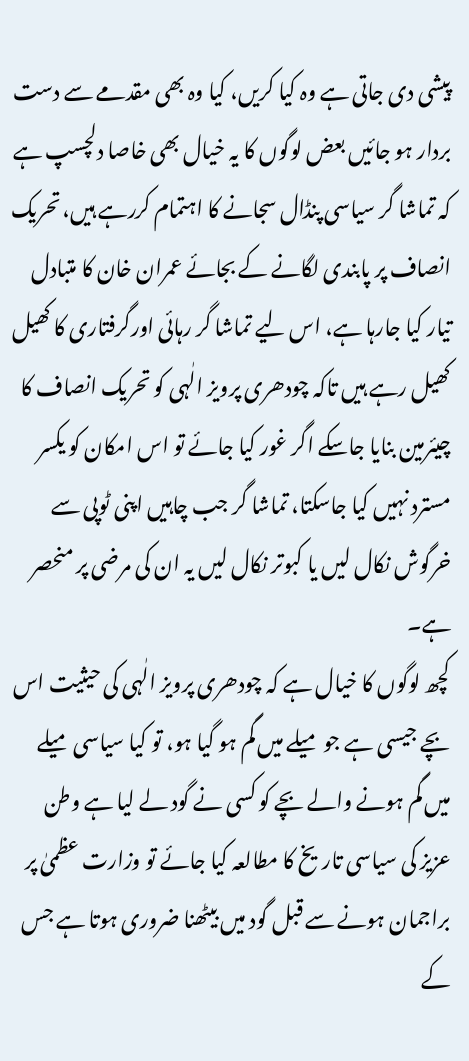پیشی دی جاتی ہے وہ کیا کریں، کیا وہ بھی مقدمے سے دست بردار ہو جائیں بعض لوگوں کا یہ خیال بھی خاصا دلچسپ ہے کہ تماشا گر سیاسی پنڈال سجانے کا اہتمام کررہے ہیں، تحریک انصاف پر پابندی لگانے کے بجائے عمران خان کا متبادل تیار کیا جارہا ہے، اس لیے تماشا گر رہائی اورگرفتاری کا کھیل کھیل رہے ہیں تاکہ چودھری پرویز الٰہی کو تحریک انصاف کا چیئرمین بنایا جاسکے اگر غور کیا جائے تو اس امکان کو یکسر مسترد نہیں کیا جاسکتا، تماشا گر جب چاہیں اپنی ٹوپی سے خرگوش نکال لیں یا کبوتر نکال لیں یہ ان کی مرضی پر منحصر ہے۔
کچھ لوگوں کا خیال ہے کہ چودھری پرویز الٰہی کی حیثیت اس بچے جیسی ہے جو میلے میں گم ہو گیا ہو، تو کیا سیاسی میلے میں گم ہونے والے بچے کو کسی نے گود لے لیا ہے وطن عزیز کی سیاسی تاریخ کا مطالعہ کیا جائے تو وزارت عظمیٰ پر براجمان ہونے سے قبل گود میں بیٹھنا ضروری ہوتا ہے جس کے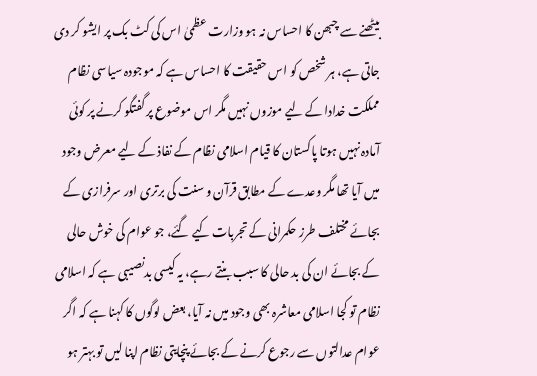بیٹھنے سے چبھن کا احساس نہ ہو وزارت عظمیٰ اس کی کٹ بک پر ایشو کر دی جاتی ہے، ہر شخص کو اس حقیقت کا احساس ہے کہ موجودہ سیاسی نظام مملکت خدادا کے لیے موزوں نہیں مگر اس موضوع پر گفتگو کرنے پر کوئی آمادہ نہیں ہوتا پاکستان کا قیام اسلامی نظام کے نفاذ کے لیے معرض وجود میں آیا تھا مگر وعدے کے مطابق قرآن و سنت کی برتری اور سرفرازی کے بجائے مختلف طرز حکمرانی کے تجربات کیے گئے، جو عوام کی خوش حالی کے بجائے ان کی بد حالی کا سبب بنتے رہے، یہ کیسی بدنصیبی ہے کہ اسلامی نظام تو کجا اسلامی معاشرہ بھی وجود میں نہ آیا، بعض لوگوں کا کہنا ہے کہ اگر عوام عدالتوں سے رجوع کرنے کے بجائے پنچایتی نظام اپنا لیں تو بہتر ہو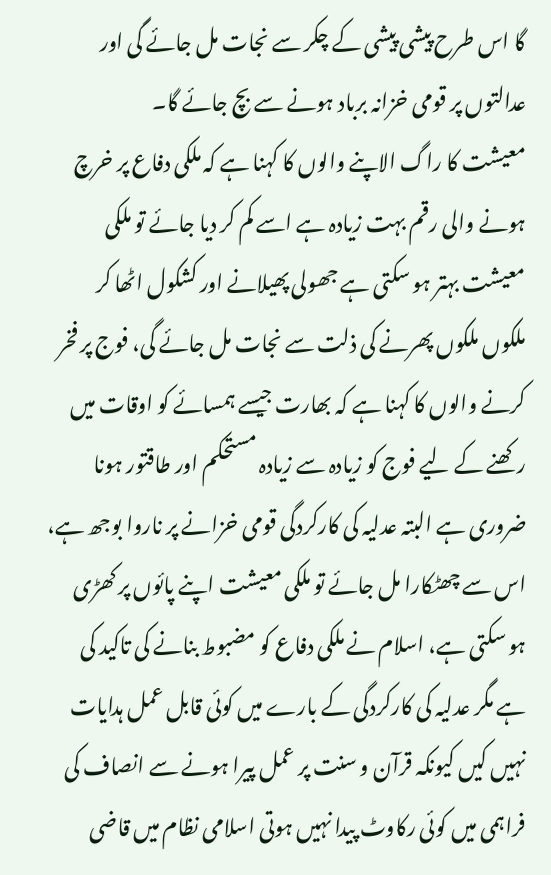گا اس طرح پیشی پیشی کے چکر سے نجات مل جائے گی اور عدالتوں پر قومی خزانہ برباد ہونے سے بچ جائے گا۔
معیشت کا راگ الاپنے والوں کا کہنا ہے کہ ملکی دفاع پر خرچ ہونے والی رقم بہت زیادہ ہے اسے کم کر دیا جائے تو ملکی معیشت بہتر ہو سکتی ہے جھولی پھیلانے اور کشکول اٹھا کر ملکوں ملکوں پھرنے کی ذلت سے نجات مل جائے گی، فوج پر فخر کرنے والوں کا کہنا ہے کہ بھارت جیسے ہمسائے کو اوقات میں رکھنے کے لیے فوج کو زیادہ سے زیادہ مستحکم اور طاقتور ہونا ضروری ہے البتہ عدلیہ کی کارکردگی قومی خزانے پر ناروا بوجھ ہے، اس سے چھٹکارا مل جائے تو ملکی معیشت اپنے پائوں پر کھڑی ہو سکتی ہے، اسلام نے ملکی دفاع کو مضبوط بنانے کی تاکید کی ہے مگر عدلیہ کی کارکردگی کے بارے میں کوئی قابل عمل ہدایات نہیں کیں کیونکہ قرآن و سنت پر عمل پیرا ہونے سے انصاف کی فراہمی میں کوئی رکاوٹ پیدا نہیں ہوتی اسلامی نظام میں قاضی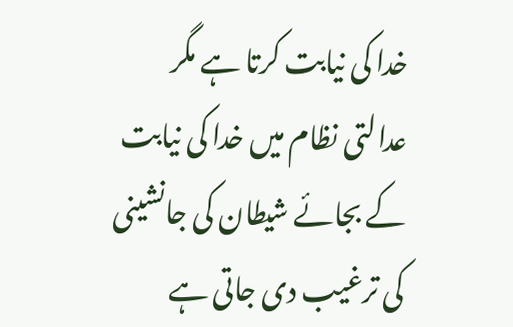خدا کی نیابت کرتا ہے مگر عدالتی نظام میں خدا کی نیابت کے بجائے شیطان کی جانشینی کی ترغیب دی جاتی ہے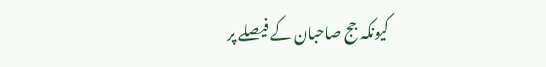کیونکہ جج صاحبان کے فیصلے پر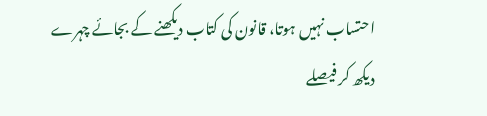احتساب نہیں ہوتا، قانون کی کتاب دیکھنے کے بجائے چہرے دیکھ کر فیصلے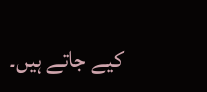کیے جاتے ہیں۔